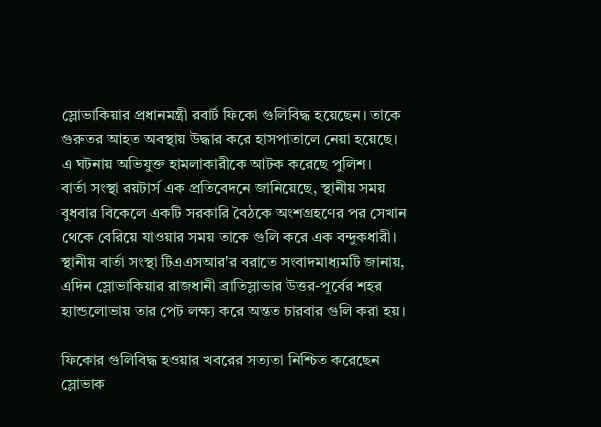স্লোভাকিয়ার প্রধানমন্ত্রী রবার্ট ফিকো গুলিবিদ্ধ হয়েছেন। তাকে গুরুতর আহত অবস্থায় উদ্ধার করে হাসপাতালে নেয়া হয়েছে। এ ঘটনায় অভিযুক্ত হামলাকারীকে আটক করেছে পুলিশ।
বার্তা সংস্থা রয়টার্স এক প্রতিবেদনে জানিয়েছে, স্থানীয় সময় বুধবার বিকেলে একটি সরকারি বৈঠকে অংশগ্রহণের পর সেখান থেকে বেরিয়ে যাওয়ার সময় তাকে গুলি করে এক বন্দুকধারী।
স্থানীয় বার্তা সংস্থা টিএএসআর'র বরাতে সংবাদমাধ্যমটি জানায়, এদিন স্লোভাকিয়ার রাজধানী ব্রাতিস্লাভার উত্তর-পূর্বের শহর হ্যান্ডলোভায় তার পেট লক্ষ্য করে অন্তত চারবার গুলি করা হয়।

ফিকোর গুলিবিদ্ধ হওয়ার খবরের সত্যতা নিশ্চিত করেছেন স্লোভাক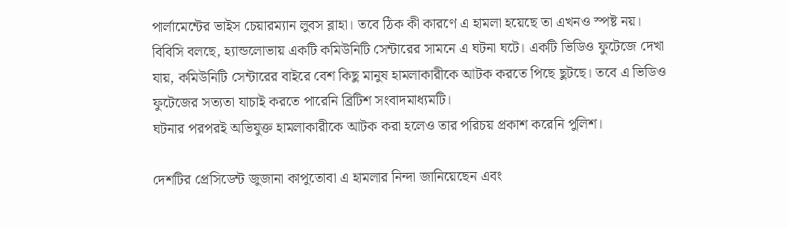পার্লামেন্টের ভাইস চেয়ারম্যান লুবস ব্লাহা। তবে ঠিক কী কারণে এ হামলা হয়েছে তা এখনও স্পষ্ট নয়।
বিবিসি বলছে, হ্যান্ডলোভায় একটি কমিউনিটি সেন্টারের সামনে এ ঘটনা ঘটে। একটি ভিডিও ফুটেজে দেখা যায়, কমিউনিটি সেন্টারের বাইরে বেশ কিছু মানুষ হামলাকারীকে আটক করতে পিছে ছুটছে। তবে এ ভিডিও ফুটেজের সত্যতা যাচাই করতে পারেনি ব্রিটিশ সংবাদমাধ্যমটি।
ঘটনার পরপরই অভিযুক্ত হামলাকারীকে আটক করা হলেও তার পরিচয় প্রকাশ করেনি পুলিশ।

দেশটির প্রেসিডেন্ট জুজানা কাপুতোবা এ হামলার নিন্দা জানিয়েছেন এবং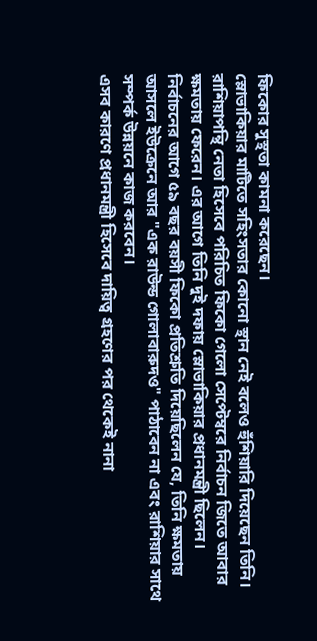ফিকোর সুস্থতা কামনা করেছেন।
স্লোভাকিয়ার মাটিতে সহিংসতার কোনো স্থান নেই বলেও হুঁশিয়ারি দিয়েছেন তিনি।
রাশিয়াপন্থি নেতা হিসেবে পরিচিত ফিকো গেলো সেপ্টেম্বরে নির্বাচন জিতে আবার ক্ষমতায় ফেরেন। এর আগে তিনি দুই দফায় স্লোভাকিয়ার প্রধানমন্ত্রী ছিলেন।
নির্বাচনের আগে ৫৯ বছর বয়সী ফিকো প্রতিশ্রুতি দিয়েছিলেন যে, তিনি ক্ষমতায় আসলে ইউক্রেনে আর "এক রাউন্ড গোলাবারুদও" পাঠাবেন না এবং রাশিয়ার সাথে সম্পর্ক উন্নয়নে কাজ করবেন।
এসব কারণে প্রধানমন্ত্রী হিসেবে দায়িত্ব গ্রহণের পর থেকেই নানা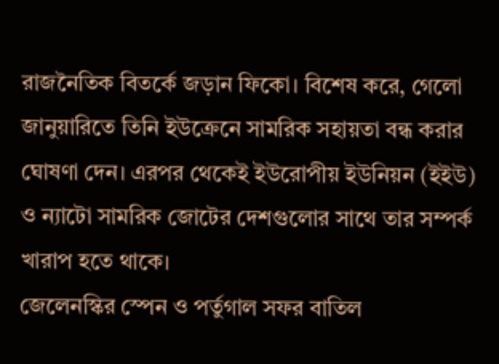রাজনৈতিক বিতর্কে জড়ান ফিকো। বিশেষ করে, গেলো জানুয়ারিতে তিনি ইউক্রেনে সামরিক সহায়তা বন্ধ করার ঘোষণা দেন। এরপর থেকেই ইউরোপীয় ইউনিয়ন (ইইউ) ও ন্যাটো সামরিক জোটের দেশগুলোর সাথে তার সম্পর্ক খারাপ হতে থাকে।
জেলেনস্কির স্পেন ও পর্তুগাল সফর বাতিল